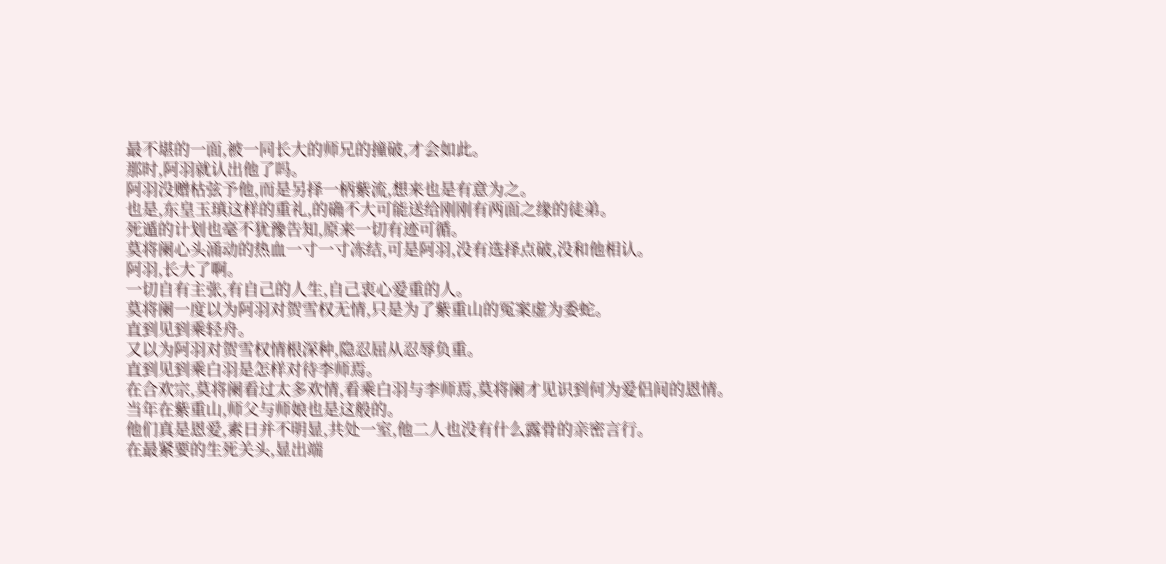最不堪的一面,被一同长大的师兄的撞破,才会如此。
那时,阿羽就认出他了吗。
阿羽没赠枯弦予他,而是另择一柄紫流,想来也是有意为之。
也是,东皇玉瑱这样的重礼,的确不大可能送给刚刚有两面之缘的徒弟。
死遁的计划也毫不犹豫告知,原来一切有迹可循。
莫将阑心头涌动的热血一寸一寸冻结,可是阿羽,没有选择点破,没和他相认。
阿羽,长大了啊。
一切自有主张,有自己的人生,自己衷心爱重的人。
莫将阑一度以为阿羽对贺雪权无情,只是为了紫重山的冤案虚为委蛇。
直到见到乘轻舟。
又以为阿羽对贺雪权情根深种,隐忍屈从忍辱负重。
直到见到乘白羽是怎样对待李师焉。
在合欢宗,莫将阑看过太多欢情,看乘白羽与李师焉,莫将阑才见识到何为爱侣间的恩情。
当年在紫重山,师父与师娘也是这般的。
他们真是恩爱,素日并不明显,共处一室,他二人也没有什么露骨的亲密言行。
在最紧要的生死关头,显出端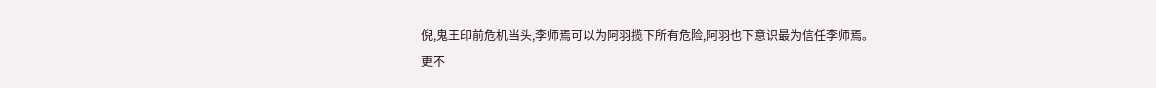倪,鬼王印前危机当头,李师焉可以为阿羽揽下所有危险,阿羽也下意识最为信任李师焉。
更不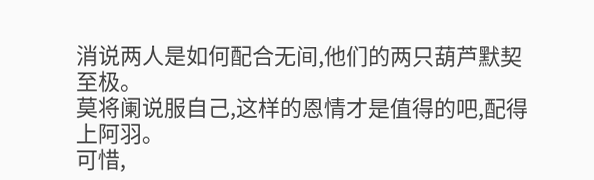消说两人是如何配合无间,他们的两只葫芦默契至极。
莫将阑说服自己,这样的恩情才是值得的吧,配得上阿羽。
可惜,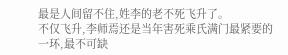最是人间留不住,姓李的老不死飞升了。
不仅飞升,李师焉还是当年害死乘氏满门最紧要的一环,最不可缺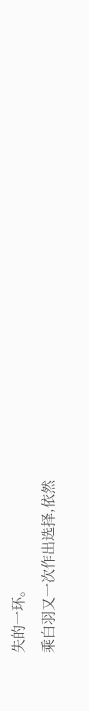失的一环。
乘白羽又一次作出选择,依然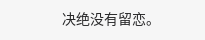决绝没有留恋。